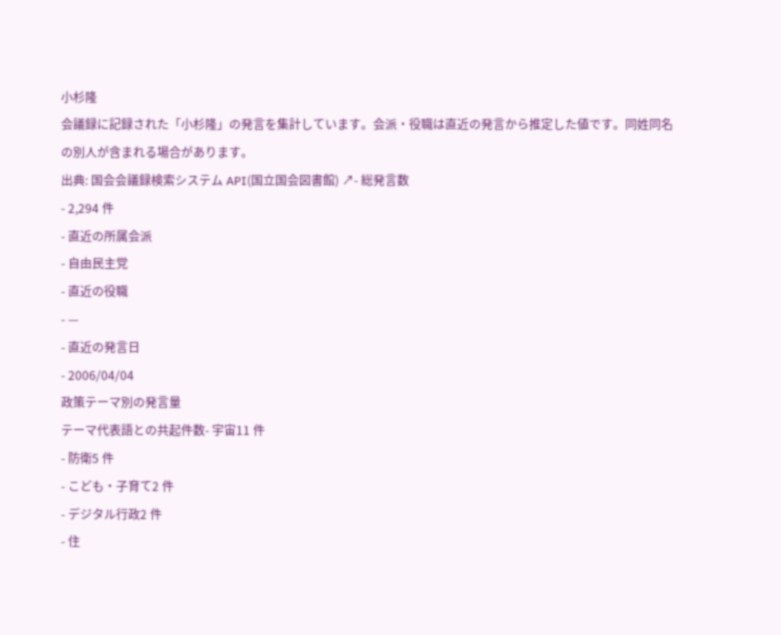小杉隆
会議録に記録された「小杉隆」の発言を集計しています。会派・役職は直近の発言から推定した値です。同姓同名の別人が含まれる場合があります。
出典: 国会会議録検索システム API(国立国会図書館) ↗- 総発言数
- 2,294 件
- 直近の所属会派
- 自由民主党
- 直近の役職
- —
- 直近の発言日
- 2006/04/04
政策テーマ別の発言量
テーマ代表語との共起件数- 宇宙11 件
- 防衛5 件
- こども・子育て2 件
- デジタル行政2 件
- 住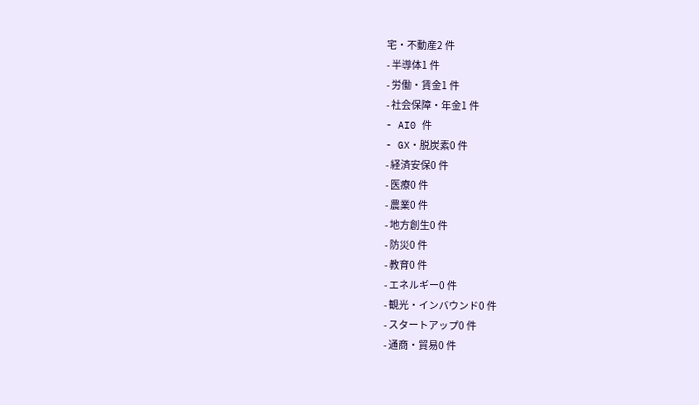宅・不動産2 件
- 半導体1 件
- 労働・賃金1 件
- 社会保障・年金1 件
- AI0 件
- GX・脱炭素0 件
- 経済安保0 件
- 医療0 件
- 農業0 件
- 地方創生0 件
- 防災0 件
- 教育0 件
- エネルギー0 件
- 観光・インバウンド0 件
- スタートアップ0 件
- 通商・貿易0 件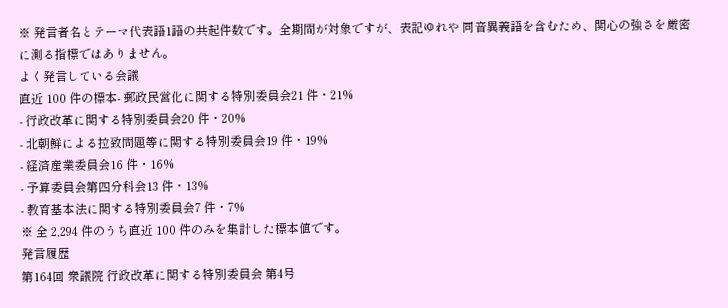※ 発言者名とテーマ代表語1語の共起件数です。全期間が対象ですが、表記ゆれや 同音異義語を含むため、関心の強さを厳密に測る指標ではありません。
よく発言している会議
直近 100 件の標本- 郵政民営化に関する特別委員会21 件・21%
- 行政改革に関する特別委員会20 件・20%
- 北朝鮮による拉致問題等に関する特別委員会19 件・19%
- 経済産業委員会16 件・16%
- 予算委員会第四分科会13 件・13%
- 教育基本法に関する特別委員会7 件・7%
※ 全 2,294 件のうち直近 100 件のみを集計した標本値です。
発言履歴
第164回 衆議院 行政改革に関する特別委員会 第4号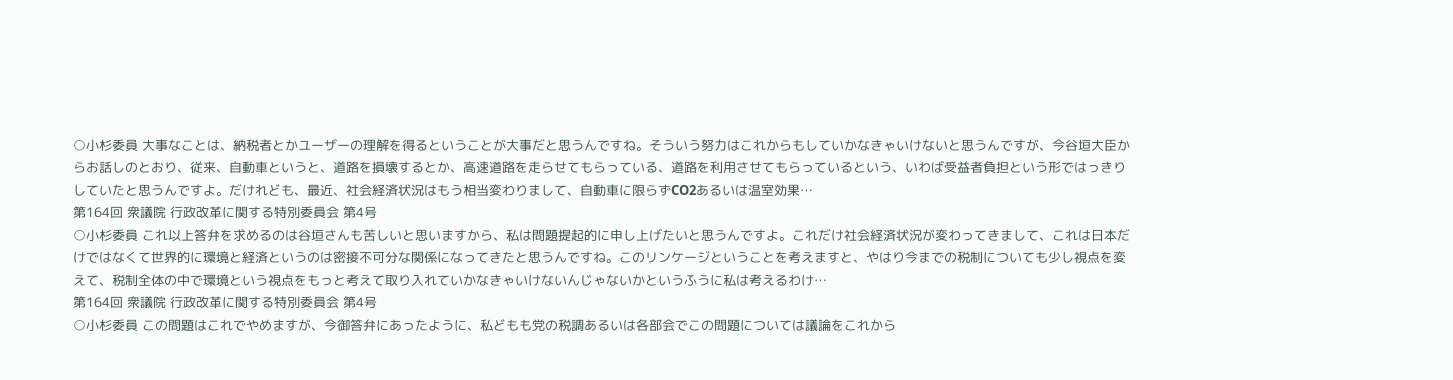○小杉委員 大事なことは、納税者とかユーザーの理解を得るということが大事だと思うんですね。そういう努力はこれからもしていかなきゃいけないと思うんですが、今谷垣大臣からお話しのとおり、従来、自動車というと、道路を損壊するとか、高速道路を走らせてもらっている、道路を利用させてもらっているという、いわば受益者負担という形ではっきりしていたと思うんですよ。だけれども、最近、社会経済状況はもう相当変わりまして、自動車に限らずCO2あるいは温室効果…
第164回 衆議院 行政改革に関する特別委員会 第4号
○小杉委員 これ以上答弁を求めるのは谷垣さんも苦しいと思いますから、私は問題提起的に申し上げたいと思うんですよ。これだけ社会経済状況が変わってきまして、これは日本だけではなくて世界的に環境と経済というのは密接不可分な関係になってきたと思うんですね。このリンケージということを考えますと、やはり今までの税制についても少し視点を変えて、税制全体の中で環境という視点をもっと考えて取り入れていかなきゃいけないんじゃないかというふうに私は考えるわけ…
第164回 衆議院 行政改革に関する特別委員会 第4号
○小杉委員 この問題はこれでやめますが、今御答弁にあったように、私どもも党の税調あるいは各部会でこの問題については議論をこれから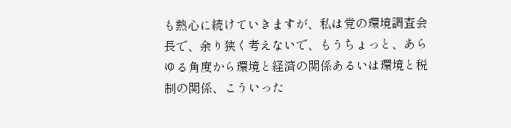も熱心に続けていきますが、私は党の環境調査会長で、余り狭く考えないで、もうちょっと、あらゆる角度から環境と経済の関係あるいは環境と税制の関係、こういった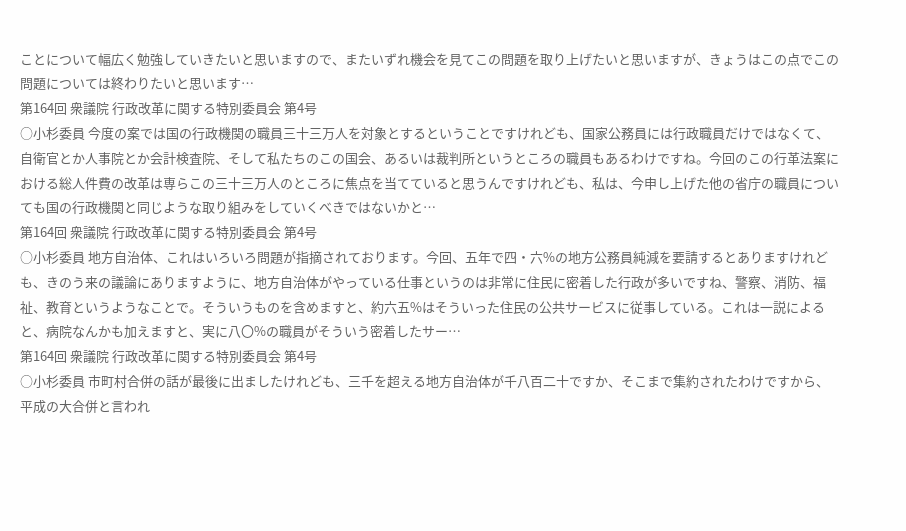ことについて幅広く勉強していきたいと思いますので、またいずれ機会を見てこの問題を取り上げたいと思いますが、きょうはこの点でこの問題については終わりたいと思います…
第164回 衆議院 行政改革に関する特別委員会 第4号
○小杉委員 今度の案では国の行政機関の職員三十三万人を対象とするということですけれども、国家公務員には行政職員だけではなくて、自衛官とか人事院とか会計検査院、そして私たちのこの国会、あるいは裁判所というところの職員もあるわけですね。今回のこの行革法案における総人件費の改革は専らこの三十三万人のところに焦点を当てていると思うんですけれども、私は、今申し上げた他の省庁の職員についても国の行政機関と同じような取り組みをしていくべきではないかと…
第164回 衆議院 行政改革に関する特別委員会 第4号
○小杉委員 地方自治体、これはいろいろ問題が指摘されております。今回、五年で四・六%の地方公務員純減を要請するとありますけれども、きのう来の議論にありますように、地方自治体がやっている仕事というのは非常に住民に密着した行政が多いですね、警察、消防、福祉、教育というようなことで。そういうものを含めますと、約六五%はそういった住民の公共サービスに従事している。これは一説によると、病院なんかも加えますと、実に八〇%の職員がそういう密着したサー…
第164回 衆議院 行政改革に関する特別委員会 第4号
○小杉委員 市町村合併の話が最後に出ましたけれども、三千を超える地方自治体が千八百二十ですか、そこまで集約されたわけですから、平成の大合併と言われ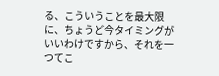る、こういうことを最大限に、ちょうど今タイミングがいいわけですから、それを一つてこ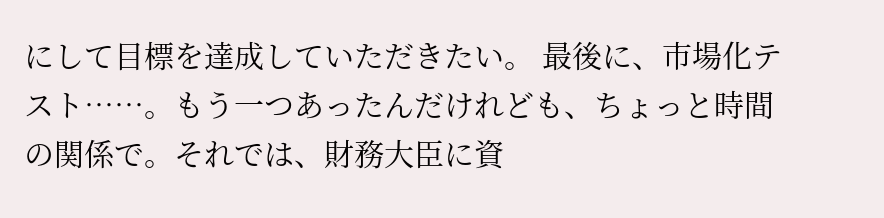にして目標を達成していただきたい。 最後に、市場化テスト……。もう一つあったんだけれども、ちょっと時間の関係で。それでは、財務大臣に資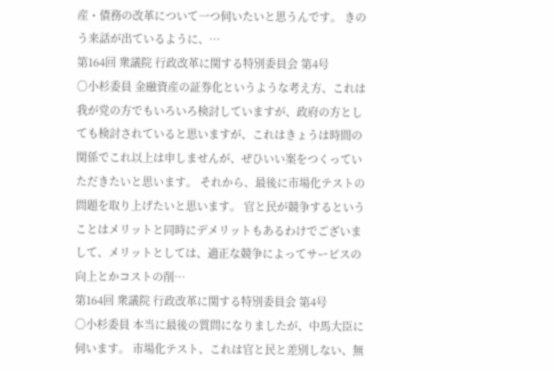産・債務の改革について一つ伺いたいと思うんです。 きのう来話が出ているように、…
第164回 衆議院 行政改革に関する特別委員会 第4号
○小杉委員 金融資産の証券化というような考え方、これは我が党の方でもいろいろ検討していますが、政府の方としても検討されていると思いますが、これはきょうは時間の関係でこれ以上は申しませんが、ぜひいい案をつくっていただきたいと思います。 それから、最後に市場化テストの問題を取り上げたいと思います。 官と民が競争するということはメリットと同時にデメリットもあるわけでございまして、メリットとしては、適正な競争によってサービスの向上とかコストの削…
第164回 衆議院 行政改革に関する特別委員会 第4号
○小杉委員 本当に最後の質問になりましたが、中馬大臣に伺います。 市場化テスト、これは官と民と差別しない、無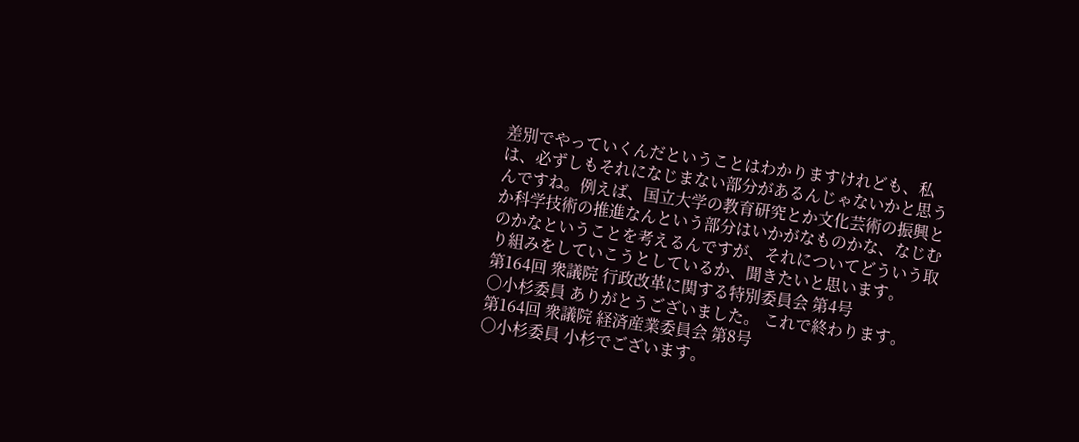差別でやっていくんだということはわかりますけれども、私は、必ずしもそれになじまない部分があるんじゃないかと思うんですね。例えば、国立大学の教育研究とか文化芸術の振興とか科学技術の推進なんという部分はいかがなものかな、なじむのかなということを考えるんですが、それについてどういう取り組みをしていこうとしているか、聞きたいと思います。
第164回 衆議院 行政改革に関する特別委員会 第4号
○小杉委員 ありがとうございました。 これで終わります。
第164回 衆議院 経済産業委員会 第8号
○小杉委員 小杉でございます。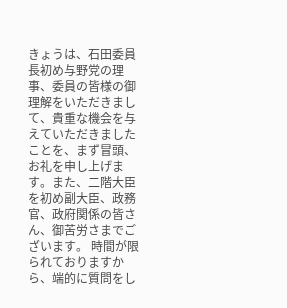きょうは、石田委員長初め与野党の理事、委員の皆様の御理解をいただきまして、貴重な機会を与えていただきましたことを、まず冒頭、お礼を申し上げます。また、二階大臣を初め副大臣、政務官、政府関係の皆さん、御苦労さまでございます。 時間が限られておりますから、端的に質問をし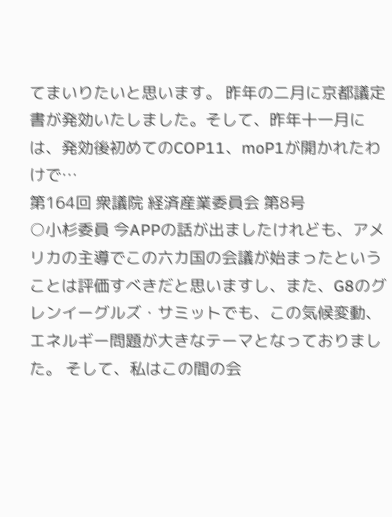てまいりたいと思います。 昨年の二月に京都議定書が発効いたしました。そして、昨年十一月には、発効後初めてのCOP11、moP1が開かれたわけで…
第164回 衆議院 経済産業委員会 第8号
○小杉委員 今APPの話が出ましたけれども、アメリカの主導でこの六カ国の会議が始まったということは評価すべきだと思いますし、また、G8のグレンイーグルズ・サミットでも、この気候変動、エネルギー問題が大きなテーマとなっておりました。 そして、私はこの間の会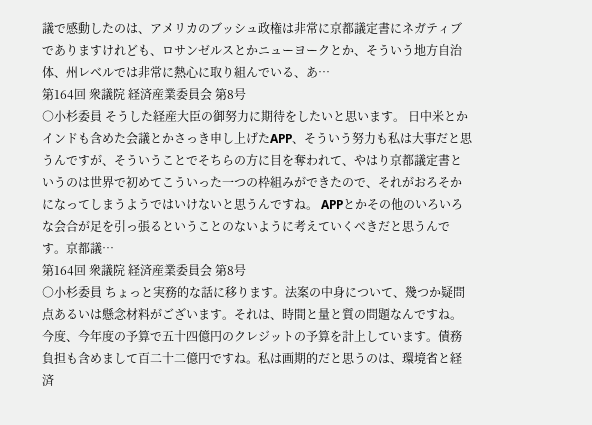議で感動したのは、アメリカのブッシュ政権は非常に京都議定書にネガティブでありますけれども、ロサンゼルスとかニューヨークとか、そういう地方自治体、州レベルでは非常に熱心に取り組んでいる、あ…
第164回 衆議院 経済産業委員会 第8号
○小杉委員 そうした経産大臣の御努力に期待をしたいと思います。 日中米とかインドも含めた会議とかさっき申し上げたAPP、そういう努力も私は大事だと思うんですが、そういうことでそちらの方に目を奪われて、やはり京都議定書というのは世界で初めてこういった一つの枠組みができたので、それがおろそかになってしまうようではいけないと思うんですね。 APPとかその他のいろいろな会合が足を引っ張るということのないように考えていくべきだと思うんです。京都議…
第164回 衆議院 経済産業委員会 第8号
○小杉委員 ちょっと実務的な話に移ります。法案の中身について、幾つか疑問点あるいは懸念材料がございます。それは、時間と量と質の問題なんですね。 今度、今年度の予算で五十四億円のクレジットの予算を計上しています。債務負担も含めまして百二十二億円ですね。私は画期的だと思うのは、環境省と経済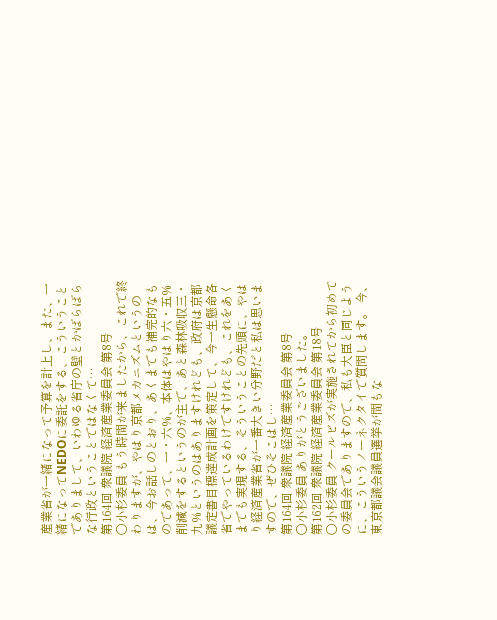産業省が一緒になって予算を計上し、また、一緒になってNEDOに委託をする、こういうことでありまして、いわゆる省庁の壁とかばらばらな行政ということではなくて…
第164回 衆議院 経済産業委員会 第8号
○小杉委員 もう時間が来ましたから、これで終わりますが、やはり京都メカニズムというのは、今お話しのとおり、あくまでも補完的なものであって、一・六%、本体はやはり六・五%削減をするというのが主で、あと森林吸収三・九%というのはありますけれども、政府は京都議定書目標達成計画を策定して、今一生懸命各省でやっているわけですけれども、これをあくまでも実現する、そういうことの先頭に、やはり経済産業省が一番大きい分野だと私は思いますので、ぜひそこはし…
第164回 衆議院 経済産業委員会 第8号
○小杉委員 ありがとうございました。
第162回 衆議院 経済産業委員会 第18号
○小杉委員 クールビズが実施されてから初めての委員会でありますので、私も大臣と同じように、こういうノーネクタイで質問します。 今、東京都議会議員選挙が間もな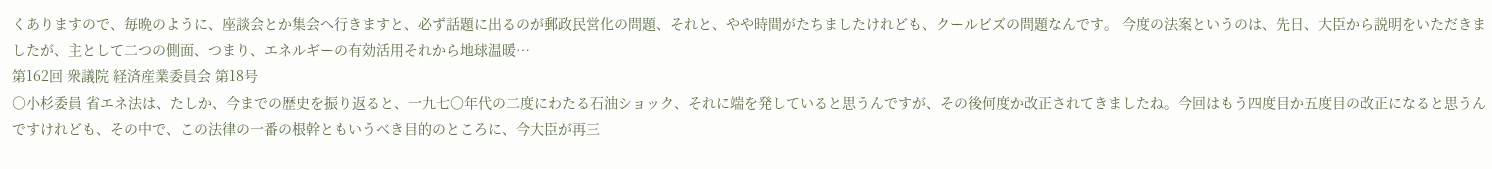くありますので、毎晩のように、座談会とか集会へ行きますと、必ず話題に出るのが郵政民営化の問題、それと、やや時間がたちましたけれども、クールビズの問題なんです。 今度の法案というのは、先日、大臣から説明をいただきましたが、主として二つの側面、つまり、エネルギーの有効活用それから地球温暖…
第162回 衆議院 経済産業委員会 第18号
○小杉委員 省エネ法は、たしか、今までの歴史を振り返ると、一九七〇年代の二度にわたる石油ショック、それに端を発していると思うんですが、その後何度か改正されてきましたね。今回はもう四度目か五度目の改正になると思うんですけれども、その中で、この法律の一番の根幹ともいうべき目的のところに、今大臣が再三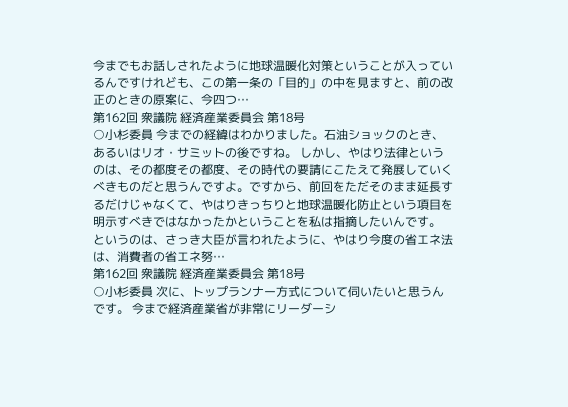今までもお話しされたように地球温暖化対策ということが入っているんですけれども、この第一条の「目的」の中を見ますと、前の改正のときの原案に、今四つ…
第162回 衆議院 経済産業委員会 第18号
○小杉委員 今までの経緯はわかりました。石油ショックのとき、あるいはリオ・サミットの後ですね。 しかし、やはり法律というのは、その都度その都度、その時代の要請にこたえて発展していくべきものだと思うんですよ。ですから、前回をただそのまま延長するだけじゃなくて、やはりきっちりと地球温暖化防止という項目を明示すべきではなかったかということを私は指摘したいんです。 というのは、さっき大臣が言われたように、やはり今度の省エネ法は、消費者の省エネ努…
第162回 衆議院 経済産業委員会 第18号
○小杉委員 次に、トップランナー方式について伺いたいと思うんです。 今まで経済産業省が非常にリーダーシ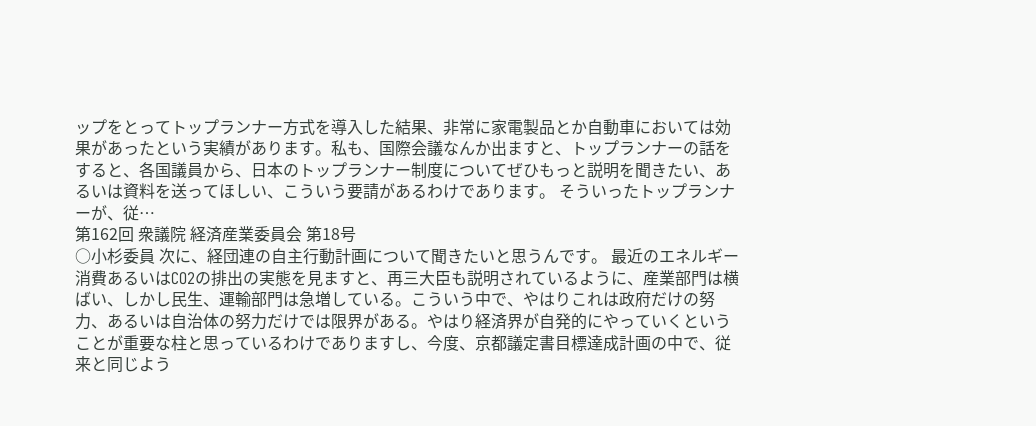ップをとってトップランナー方式を導入した結果、非常に家電製品とか自動車においては効果があったという実績があります。私も、国際会議なんか出ますと、トップランナーの話をすると、各国議員から、日本のトップランナー制度についてぜひもっと説明を聞きたい、あるいは資料を送ってほしい、こういう要請があるわけであります。 そういったトップランナーが、従…
第162回 衆議院 経済産業委員会 第18号
○小杉委員 次に、経団連の自主行動計画について聞きたいと思うんです。 最近のエネルギー消費あるいはCO2の排出の実態を見ますと、再三大臣も説明されているように、産業部門は横ばい、しかし民生、運輸部門は急増している。こういう中で、やはりこれは政府だけの努力、あるいは自治体の努力だけでは限界がある。やはり経済界が自発的にやっていくということが重要な柱と思っているわけでありますし、今度、京都議定書目標達成計画の中で、従来と同じよう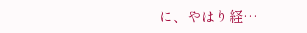に、やはり経…